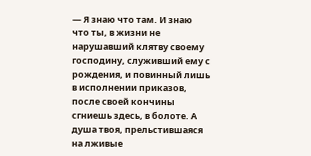— Я знаю что там. И знаю что ты, в жизни не нарушавший клятву своему господину, служивший ему с рождения, и повинный лишь в исполнении приказов, после своей кончины сгниешь здесь, в болоте. А душа твоя, прельстившаяся на лживые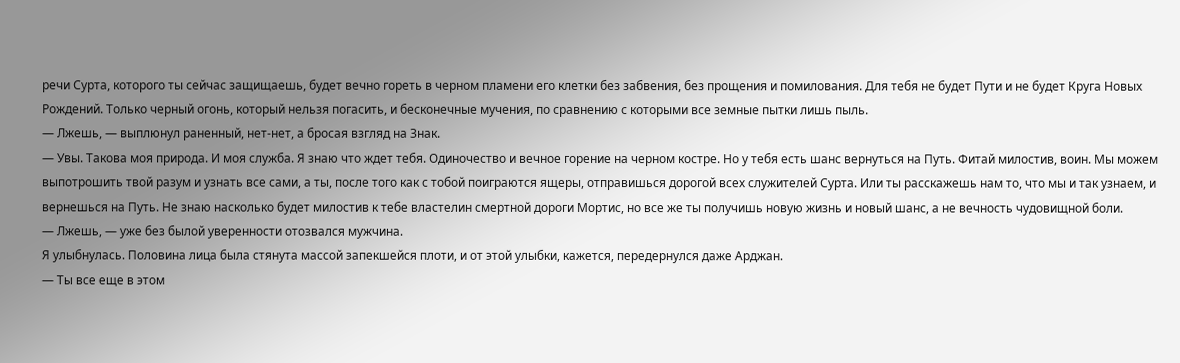речи Сурта, которого ты сейчас защищаешь, будет вечно гореть в черном пламени его клетки без забвения, без прощения и помилования. Для тебя не будет Пути и не будет Круга Новых Рождений. Только черный огонь, который нельзя погасить, и бесконечные мучения, по сравнению с которыми все земные пытки лишь пыль.
— Лжешь, — выплюнул раненный, нет-нет, а бросая взгляд на Знак.
— Увы. Такова моя природа. И моя служба. Я знаю что ждет тебя. Одиночество и вечное горение на черном костре. Но у тебя есть шанс вернуться на Путь. Фитай милостив, воин. Мы можем выпотрошить твой разум и узнать все сами, а ты, после того как с тобой поиграются ящеры, отправишься дорогой всех служителей Сурта. Или ты расскажешь нам то, что мы и так узнаем, и вернешься на Путь. Не знаю насколько будет милостив к тебе властелин смертной дороги Мортис, но все же ты получишь новую жизнь и новый шанс, а не вечность чудовищной боли.
— Лжешь, — уже без былой уверенности отозвался мужчина.
Я улыбнулась. Половина лица была стянута массой запекшейся плоти, и от этой улыбки, кажется, передернулся даже Арджан.
— Ты все еще в этом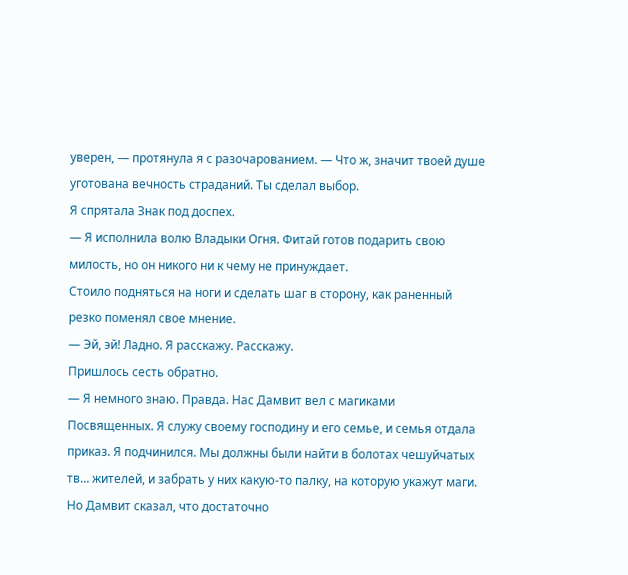уверен, — протянула я с разочарованием. — Что ж, значит твоей душе уготована вечность страданий. Ты сделал выбор.
Я спрятала Знак под доспех.
— Я исполнила волю Владыки Огня. Фитай готов подарить свою милость, но он никого ни к чему не принуждает.
Стоило подняться на ноги и сделать шаг в сторону, как раненный резко поменял свое мнение.
— Эй, эй! Ладно. Я расскажу. Расскажу.
Пришлось сесть обратно.
— Я немного знаю. Правда. Нас Дамвит вел с магиками Посвященных. Я служу своему господину и его семье, и семья отдала приказ. Я подчинился. Мы должны были найти в болотах чешуйчатых тв… жителей, и забрать у них какую-то палку, на которую укажут маги. Но Дамвит сказал, что достаточно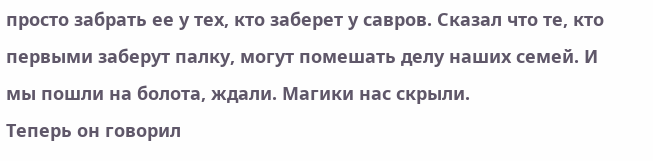просто забрать ее у тех, кто заберет у савров. Сказал что те, кто первыми заберут палку, могут помешать делу наших семей. И мы пошли на болота, ждали. Магики нас скрыли.
Теперь он говорил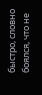быстро, словно боялся, что не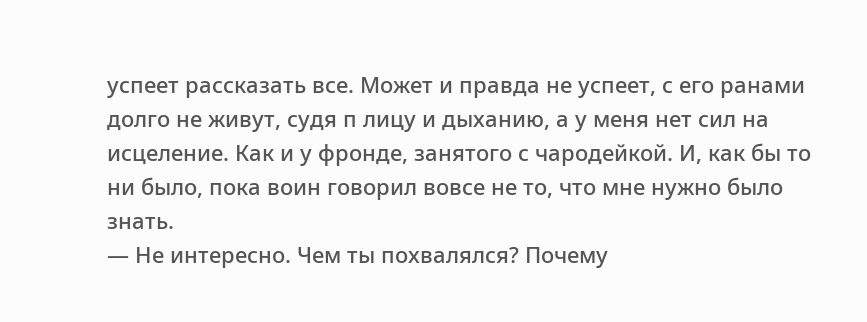успеет рассказать все. Может и правда не успеет, с его ранами долго не живут, судя п лицу и дыханию, а у меня нет сил на исцеление. Как и у фронде, занятого с чародейкой. И, как бы то ни было, пока воин говорил вовсе не то, что мне нужно было знать.
— Не интересно. Чем ты похвалялся? Почему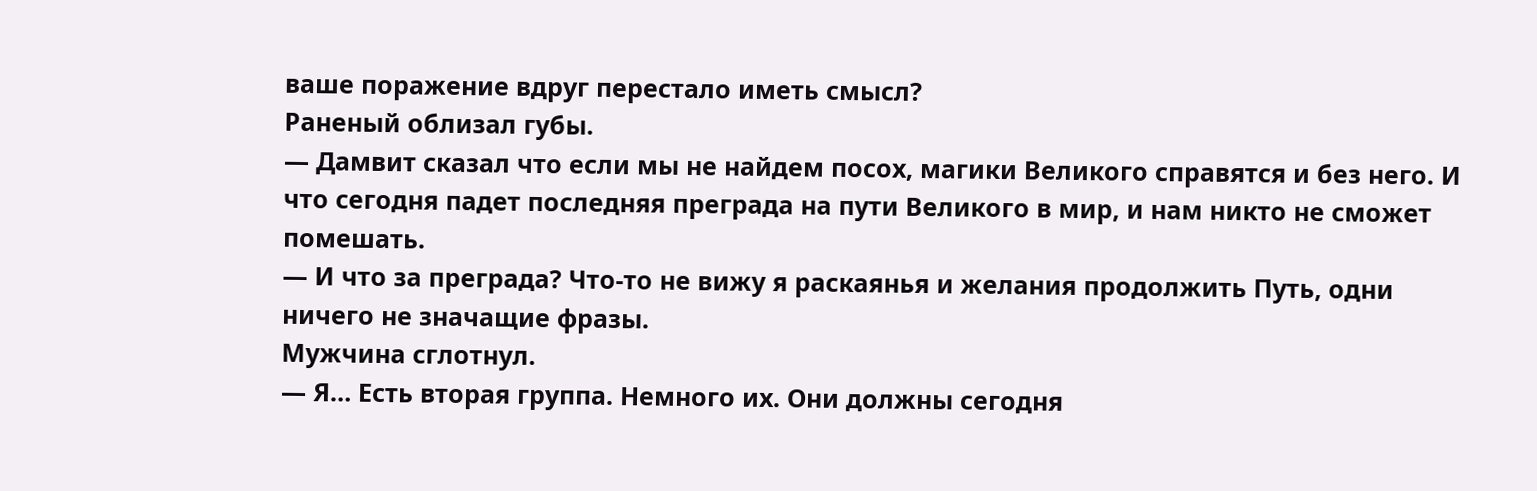ваше поражение вдруг перестало иметь смысл?
Раненый облизал губы.
— Дамвит сказал что если мы не найдем посох, магики Великого справятся и без него. И что сегодня падет последняя преграда на пути Великого в мир, и нам никто не сможет помешать.
— И что за преграда? Что-то не вижу я раскаянья и желания продолжить Путь, одни ничего не значащие фразы.
Мужчина сглотнул.
— Я… Есть вторая группа. Немного их. Они должны сегодня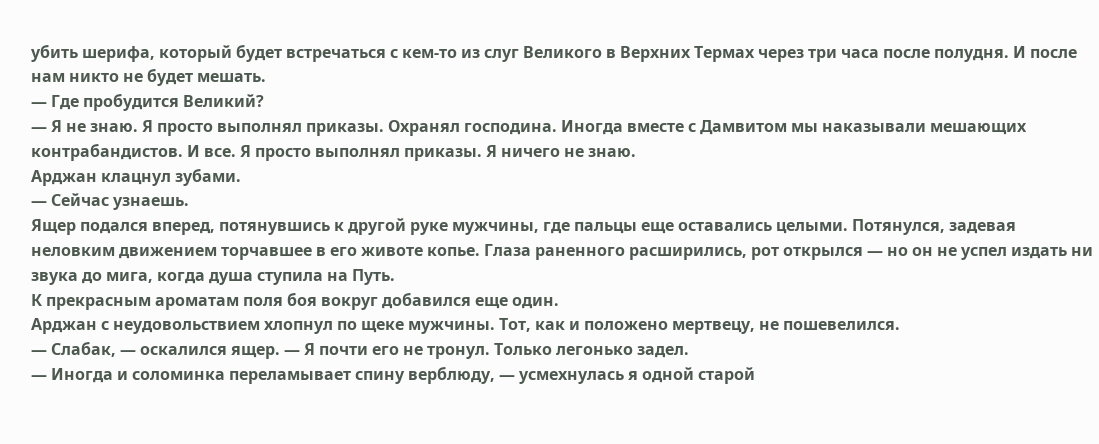убить шерифа, который будет встречаться с кем-то из слуг Великого в Верхних Термах через три часа после полудня. И после нам никто не будет мешать.
— Где пробудится Великий?
— Я не знаю. Я просто выполнял приказы. Охранял господина. Иногда вместе с Дамвитом мы наказывали мешающих контрабандистов. И все. Я просто выполнял приказы. Я ничего не знаю.
Арджан клацнул зубами.
— Сейчас узнаешь.
Ящер подался вперед, потянувшись к другой руке мужчины, где пальцы еще оставались целыми. Потянулся, задевая неловким движением торчавшее в его животе копье. Глаза раненного расширились, рот открылся — но он не успел издать ни звука до мига, когда душа ступила на Путь.
К прекрасным ароматам поля боя вокруг добавился еще один.
Арджан с неудовольствием хлопнул по щеке мужчины. Тот, как и положено мертвецу, не пошевелился.
— Слабак, — оскалился ящер. — Я почти его не тронул. Только легонько задел.
— Иногда и соломинка переламывает спину верблюду, — усмехнулась я одной старой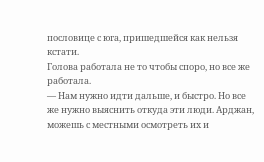пословице с юга, пришедшейся как нельзя кстати.
Голова работала не то чтобы споро, но все же работала.
— Нам нужно идти дальше, и быстро. Но все же нужно выяснить откуда эти люди. Арджан, можешь с местными осмотреть их и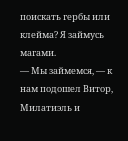поискать гербы или клейма? Я займусь магами.
— Мы займемся, — к нам подошел Витор, Милатиэль и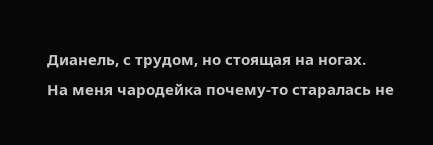Дианель, с трудом, но стоящая на ногах.
На меня чародейка почему-то старалась не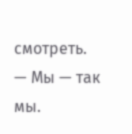смотреть.
— Мы — так мы.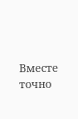Вместе точно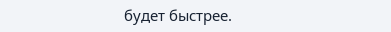будет быстрее.